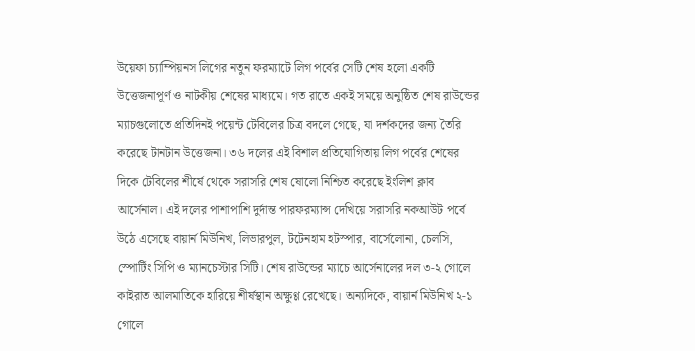উয়েফা চ্যাম্পিয়নস লিগের নতুন ফরম্যাটে লিগ পর্বের সেটি শেষ হলো একটি উত্তেজনাপূর্ণ ও নাটকীয় শেষের মাধ্যমে। গত রাতে একই সময়ে অনুষ্ঠিত শেষ রাউন্ডের ম্যাচগুলোতে প্রতিদিনই পয়েন্ট টেবিলের চিত্র বদলে গেছে, যা দর্শকদের জন্য তৈরি করেছে টানটান উত্তেজনা। ৩৬ দলের এই বিশাল প্রতিযোগিতায় লিগ পর্বের শেষের দিকে টেবিলের শীর্ষে থেকে সরাসরি শেষ ষোলো নিশ্চিত করেছে ইংলিশ ক্লাব আর্সেনাল। এই দলের পাশাপাশি দুর্দান্ত পারফরম্যান্স দেখিয়ে সরাসরি নকআউট পর্বে উঠে এসেছে বায়ার্ন মিউনিখ, লিভারপুল, টটেনহাম হটস্পার, বার্সেলোনা, চেলসি, স্পোর্টিং সিপি ও ম্যানচেস্টার সিটি। শেষ রাউন্ডের ম্যাচে আর্সেনালের দল ৩-২ গোলে কাইরাত আলমাতিকে হারিয়ে শীর্ষস্থান অক্ষুণ্ণ রেখেছে। অন্যদিকে, বায়ার্ন মিউনিখ ২-১ গোলে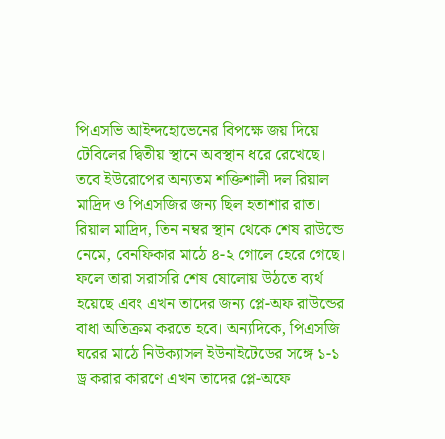পিএসভি আইন্দহোভেনের বিপক্ষে জয় দিয়ে টেবিলের দ্বিতীয় স্থানে অবস্থান ধরে রেখেছে।
তবে ইউরোপের অন্যতম শক্তিশালী দল রিয়াল মাদ্রিদ ও পিএসজির জন্য ছিল হতাশার রাত। রিয়াল মাদ্রিদ, তিন নম্বর স্থান থেকে শেষ রাউন্ডে নেমে, বেনফিকার মাঠে ৪-২ গোলে হেরে গেছে। ফলে তারা সরাসরি শেষ ষোলোয় উঠতে ব্যর্থ হয়েছে এবং এখন তাদের জন্য প্লে-অফ রাউন্ডের বাধা অতিক্রম করতে হবে। অন্যদিকে, পিএসজি ঘরের মাঠে নিউক্যাসল ইউনাইটেডের সঙ্গে ১-১ ড্র করার কারণে এখন তাদের প্লে-অফে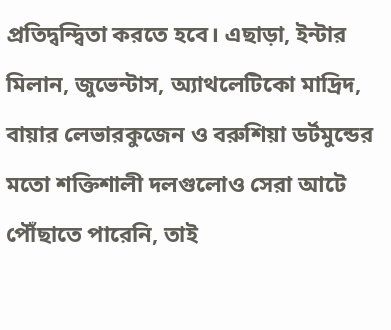প্রতিদ্বন্দ্বিতা করতে হবে। এছাড়া, ইন্টার মিলান, জুভেন্টাস, অ্যাথলেটিকো মাদ্রিদ, বায়ার লেভারকুজেন ও বরুশিয়া ডর্টমুন্ডের মতো শক্তিশালী দলগুলোও সেরা আটে পৌঁছাতে পারেনি, তাই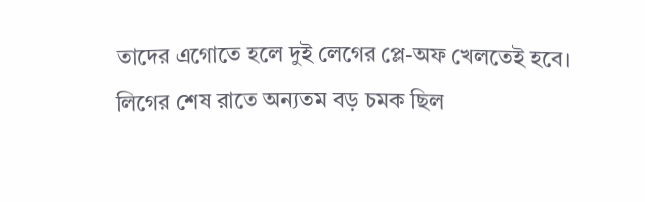তাদের এগোতে হলে দুই লেগের প্লে-অফ খেলতেই হবে।
লিগের শেষ রাতে অন্যতম বড় চমক ছিল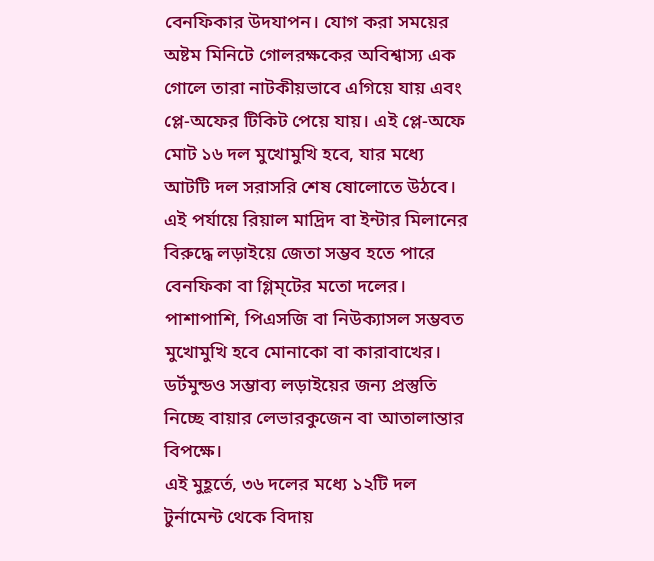বেনফিকার উদযাপন। যোগ করা সময়ের অষ্টম মিনিটে গোলরক্ষকের অবিশ্বাস্য এক গোলে তারা নাটকীয়ভাবে এগিয়ে যায় এবং প্লে-অফের টিকিট পেয়ে যায়। এই প্লে-অফে মোট ১৬ দল মুখোমুখি হবে, যার মধ্যে আটটি দল সরাসরি শেষ ষোলোতে উঠবে। এই পর্যায়ে রিয়াল মাদ্রিদ বা ইন্টার মিলানের বিরুদ্ধে লড়াইয়ে জেতা সম্ভব হতে পারে বেনফিকা বা গ্লিম্টের মতো দলের। পাশাপাশি, পিএসজি বা নিউক্যাসল সম্ভবত মুখোমুখি হবে মোনাকো বা কারাবাখের। ডর্টমুন্ডও সম্ভাব্য লড়াইয়ের জন্য প্রস্তুতি নিচ্ছে বায়ার লেভারকুজেন বা আতালান্তার বিপক্ষে।
এই মুহূর্তে, ৩৬ দলের মধ্যে ১২টি দল টুর্নামেন্ট থেকে বিদায়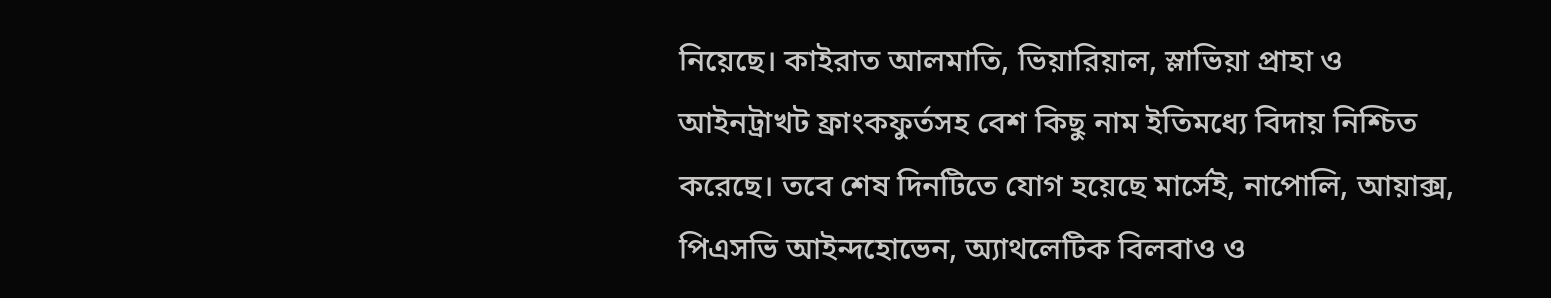নিয়েছে। কাইরাত আলমাতি, ভিয়ারিয়াল, স্লাভিয়া প্রাহা ও আইনট্রাখট ফ্রাংকফুর্তসহ বেশ কিছু নাম ইতিমধ্যে বিদায় নিশ্চিত করেছে। তবে শেষ দিনটিতে যোগ হয়েছে মার্সেই, নাপোলি, আয়াক্স, পিএসভি আইন্দহোভেন, অ্যাথলেটিক বিলবাও ও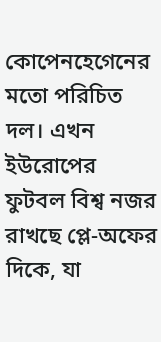কোপেনহেগেনের মতো পরিচিত দল। এখন ইউরোপের ফুটবল বিশ্ব নজর রাখছে প্লে-অফের দিকে, যা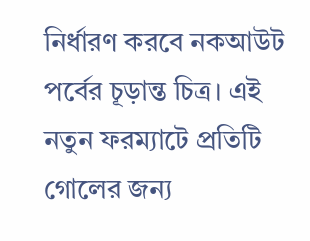নির্ধারণ করবে নকআউট পর্বের চূড়ান্ত চিত্র। এই নতুন ফরম্যাটে প্রতিটি গোলের জন্য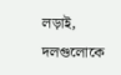লড়াই, দলগুলোকে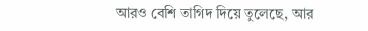আরও বেশি তাগিদ দিয়ে তুলেছে, আর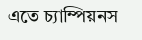এতে চ্যাম্পিয়নস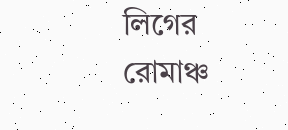লিগের রোমাঞ্চ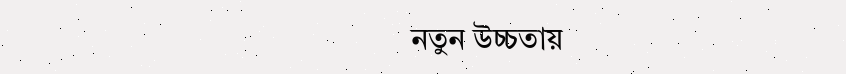নতুন উচ্চতায়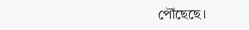পৌঁছেছে।